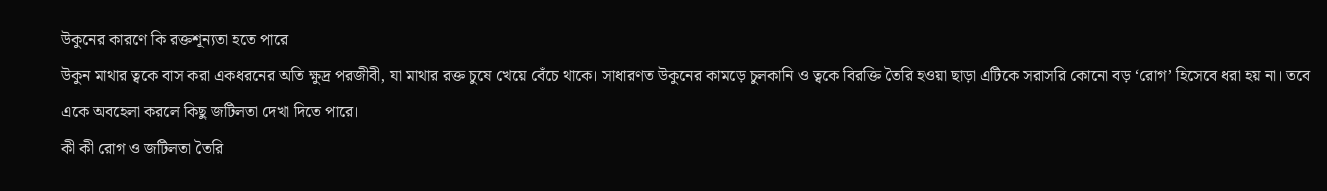উকুনের কারণে কি রক্তশূন্যতা হতে পারে
উকুন মাথার ত্বকে বাস করা একধরনের অতি ক্ষুদ্র পরজীবী, যা মাথার রক্ত চুষে খেয়ে বেঁচে থাকে। সাধারণত উকুনের কামড়ে চুলকানি ও ত্বকে বিরক্তি তৈরি হওয়া ছাড়া এটিকে সরাসরি কোনো বড় ‘রোগ’ হিসেবে ধরা হয় না। তবে একে অবহেলা করলে কিছু জটিলতা দেখা দিতে পারে।
কী কী রোগ ও জটিলতা তৈরি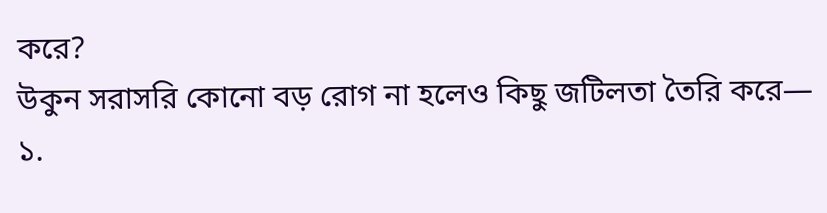করে?
উকুন সরাসরি কোনো বড় রোগ না হলেও কিছু জটিলতা তৈরি করে—
১.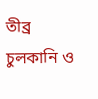তীব্র চুলকানি ও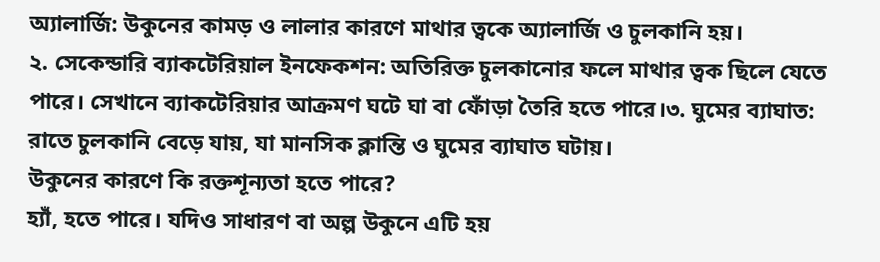অ্যালার্জি: উকুনের কামড় ও লালার কারণে মাথার ত্বকে অ্যালার্জি ও চুলকানি হয়।
২. সেকেন্ডারি ব্যাকটেরিয়াল ইনফেকশন: অতিরিক্ত চুলকানোর ফলে মাথার ত্বক ছিলে যেতে পারে। সেখানে ব্যাকটেরিয়ার আক্রমণ ঘটে ঘা বা ফোঁড়া তৈরি হতে পারে।৩. ঘুমের ব্যাঘাত: রাতে চুলকানি বেড়ে যায়, যা মানসিক ক্লান্তি ও ঘুমের ব্যাঘাত ঘটায়।
উকুনের কারণে কি রক্তশূন্যতা হতে পারে?
হ্যাঁ, হতে পারে। যদিও সাধারণ বা অল্প উকুনে এটি হয়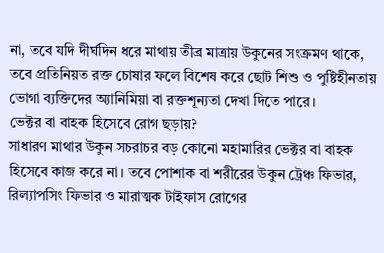না, তবে যদি দীর্ঘদিন ধরে মাথায় তীব্র মাত্রায় উকুনের সংক্রমণ থাকে, তবে প্রতিনিয়ত রক্ত চোষার ফলে বিশেষ করে ছোট শিশু ও পুষ্টিহীনতায় ভোগা ব্যক্তিদের অ্যানিমিয়া বা রক্তশূন্যতা দেখা দিতে পারে।
ভেক্টর বা বাহক হিসেবে রোগ ছড়ায়?
সাধারণ মাথার উকুন সচরাচর বড় কোনো মহামারির ভেক্টর বা বাহক হিসেবে কাজ করে না। তবে পোশাক বা শরীরের উকুন ট্রেঞ্চ ফিভার, রিল্যাপসিং ফিভার ও মারাত্মক টাইফাস রোগের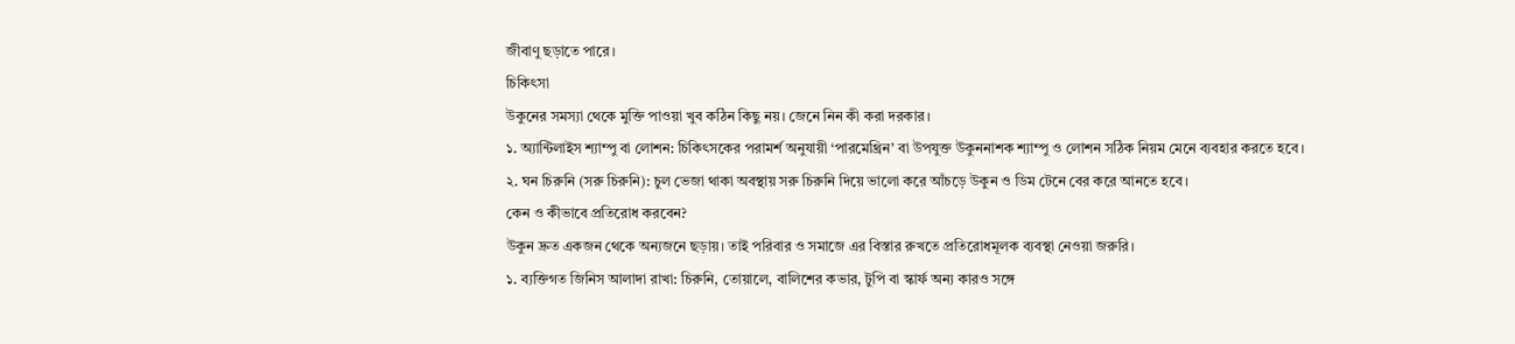জীবাণু ছড়াতে পারে।
চিকিৎসা
উকুনের সমস্যা থেকে মুক্তি পাওয়া খুব কঠিন কিছু নয়। জেনে নিন কী করা দরকার।
১. অ্যান্টিলাইস শ্যাম্পু বা লোশন: চিকিৎসকের পরামর্শ অনুযায়ী ‘পারমেথ্রিন’ বা উপযুক্ত উকুননাশক শ্যাম্পু ও লোশন সঠিক নিয়ম মেনে ব্যবহার করতে হবে।
২. ঘন চিরুনি (সরু চিরুনি): চুল ভেজা থাকা অবস্থায় সরু চিরুনি দিয়ে ভালো করে আঁচড়ে উকুন ও ডিম টেনে বের করে আনতে হবে।
কেন ও কীভাবে প্রতিরোধ করবেন?
উকুন দ্রুত একজন থেকে অন্যজনে ছড়ায়। তাই পরিবার ও সমাজে এর বিস্তার রুখতে প্রতিরোধমূলক ব্যবস্থা নেওয়া জরুরি।
১. ব্যক্তিগত জিনিস আলাদা রাখা: চিরুনি, তোয়ালে, বালিশের কভার, টুপি বা স্কার্ফ অন্য কারও সঙ্গে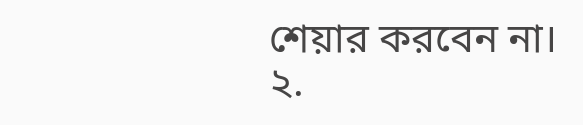শেয়ার করবেন না।
২.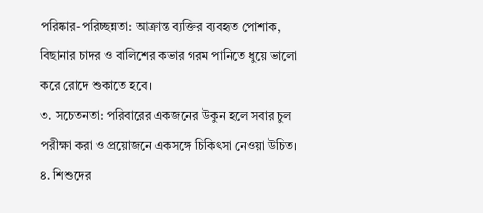পরিষ্কার-পরিচ্ছন্নতা: আক্রান্ত ব্যক্তির ব্যবহৃত পোশাক, বিছানার চাদর ও বালিশের কভার গরম পানিতে ধুয়ে ভালো করে রোদে শুকাতে হবে।
৩. সচেতনতা: পরিবারের একজনের উকুন হলে সবার চুল পরীক্ষা করা ও প্রয়োজনে একসঙ্গে চিকিৎসা নেওয়া উচিত।
৪. শিশুদের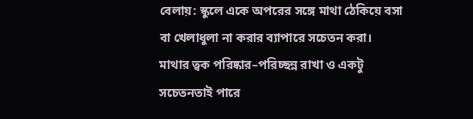বেলায়: স্কুলে একে অপরের সঙ্গে মাথা ঠেকিয়ে বসা বা খেলাধুলা না করার ব্যাপারে সচেতন করা।
মাথার ত্বক পরিষ্কার–পরিচ্ছন্ন রাখা ও একটু সচেতনতাই পারে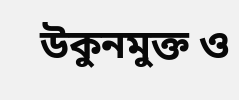উকুনমুক্ত ও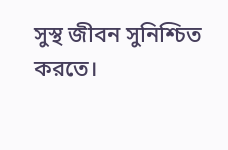সুস্থ জীবন সুনিশ্চিত করতে।